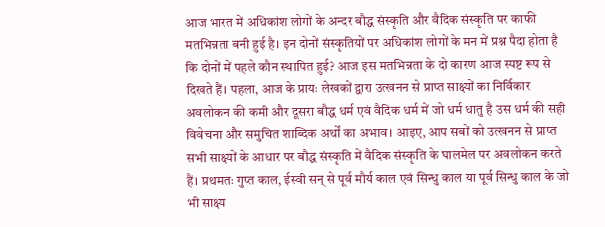आज भारत में अधिकांश लोगों के अन्दर बौद्ध संस्कृति और वैदिक संस्कृति पर काफी मतभिन्नता बनी हुई है। इन दोनों संस्कृतियों पर अधिकांश लोगों के मन में प्रश्न पैदा होता है कि दोनों में पहले कौन स्थापित हुई? आज इस मतभिन्नता के दो कारण आज स्पष्ट रूप से दिखते हैं। पहला, आज के प्रायः लेखकों द्वारा उत्खनन से प्राप्त साक्ष्यों का निर्विकार अवलोकन की कमी और दूसरा बौद्ध धर्म एवं वैदिक धर्म में जो धर्म धातु है उस धर्म की सही विवेचना और समुचित शाब्दिक अर्थों का अभाव। आइए, आप सबों को उत्खनन से प्राप्त सभी साक्ष्यों के आधार पर बौद्ध संस्कृति में वैदिक संस्कृति के घालमेल पर अवलोकन करते हैं। प्रथमतः गुप्त काल, ईस्वी सन् से पूर्व मौर्य काल एवं सिन्धु काल या पूर्व सिन्धु काल के जो भी साक्ष्य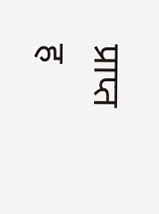प्राप्त ह